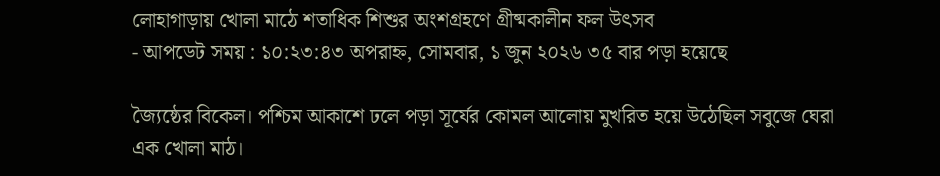লোহাগাড়ায় খোলা মাঠে শতাধিক শিশুর অংশগ্রহণে গ্রীষ্মকালীন ফল উৎসব
- আপডেট সময় : ১০:২৩:৪৩ অপরাহ্ন, সোমবার, ১ জুন ২০২৬ ৩৫ বার পড়া হয়েছে

জ্যৈষ্ঠের বিকেল। পশ্চিম আকাশে ঢলে পড়া সূর্যের কোমল আলোয় মুখরিত হয়ে উঠেছিল সবুজে ঘেরা এক খোলা মাঠ।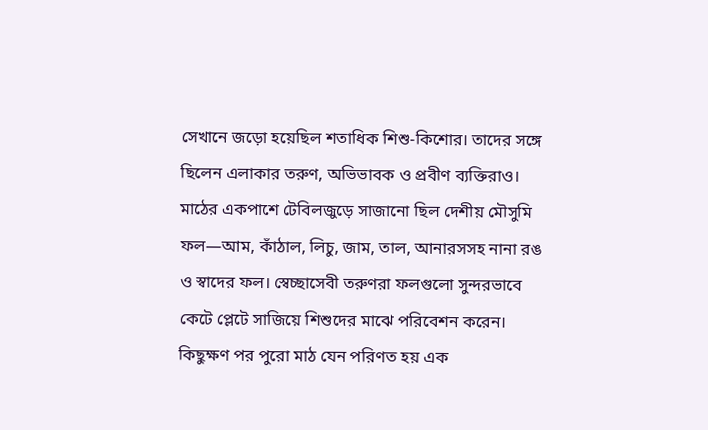সেখানে জড়ো হয়েছিল শতাধিক শিশু-কিশোর। তাদের সঙ্গে ছিলেন এলাকার তরুণ, অভিভাবক ও প্রবীণ ব্যক্তিরাও। মাঠের একপাশে টেবিলজুড়ে সাজানো ছিল দেশীয় মৌসুমি ফল—আম, কাঁঠাল, লিচু, জাম, তাল, আনারসসহ নানা রঙ ও স্বাদের ফল। স্বেচ্ছাসেবী তরুণরা ফলগুলো সুন্দরভাবে কেটে প্লেটে সাজিয়ে শিশুদের মাঝে পরিবেশন করেন।
কিছুক্ষণ পর পুরো মাঠ যেন পরিণত হয় এক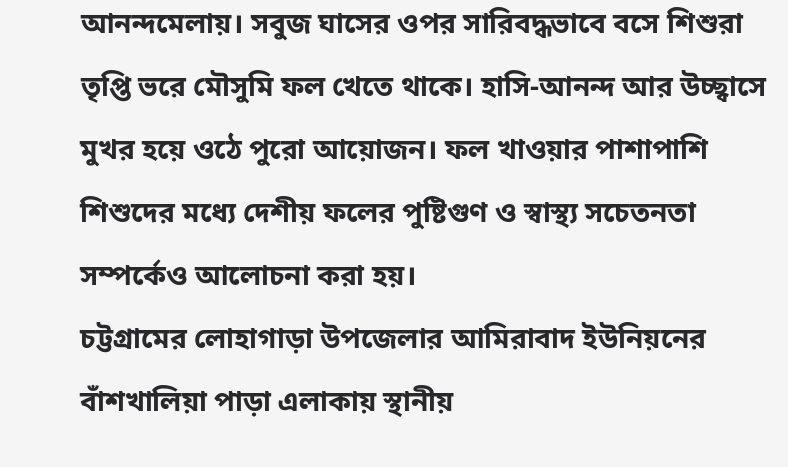আনন্দমেলায়। সবুজ ঘাসের ওপর সারিবদ্ধভাবে বসে শিশুরা তৃপ্তি ভরে মৌসুমি ফল খেতে থাকে। হাসি-আনন্দ আর উচ্ছ্বাসে মুখর হয়ে ওঠে পুরো আয়োজন। ফল খাওয়ার পাশাপাশি শিশুদের মধ্যে দেশীয় ফলের পুষ্টিগুণ ও স্বাস্থ্য সচেতনতা সম্পর্কেও আলোচনা করা হয়।
চট্টগ্রামের লোহাগাড়া উপজেলার আমিরাবাদ ইউনিয়নের বাঁশখালিয়া পাড়া এলাকায় স্থানীয়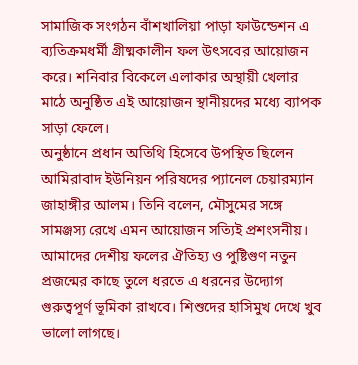সামাজিক সংগঠন বাঁশখালিয়া পাড়া ফাউন্ডেশন এ ব্যতিক্রমধর্মী গ্রীষ্মকালীন ফল উৎসবের আয়োজন করে। শনিবার বিকেলে এলাকার অস্থায়ী খেলার মাঠে অনুষ্ঠিত এই আয়োজন স্থানীয়দের মধ্যে ব্যাপক সাড়া ফেলে।
অনুষ্ঠানে প্রধান অতিথি হিসেবে উপস্থিত ছিলেন আমিরাবাদ ইউনিয়ন পরিষদের প্যানেল চেয়ারম্যান জাহাঙ্গীর আলম। তিনি বলেন, মৌসুমের সঙ্গে সামঞ্জস্য রেখে এমন আয়োজন সত্যিই প্রশংসনীয়। আমাদের দেশীয় ফলের ঐতিহ্য ও পুষ্টিগুণ নতুন প্রজন্মের কাছে তুলে ধরতে এ ধরনের উদ্যোগ গুরুত্বপূর্ণ ভূমিকা রাখবে। শিশুদের হাসিমুখ দেখে খুব ভালো লাগছে।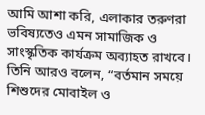আমি আশা করি, এলাকার তরুণরা ভবিষ্যতেও এমন সামাজিক ও সাংস্কৃতিক কার্যক্রম অব্যাহত রাখবে।
তিনি আরও বলেন, “বর্তমান সময়ে শিশুদের মোবাইল ও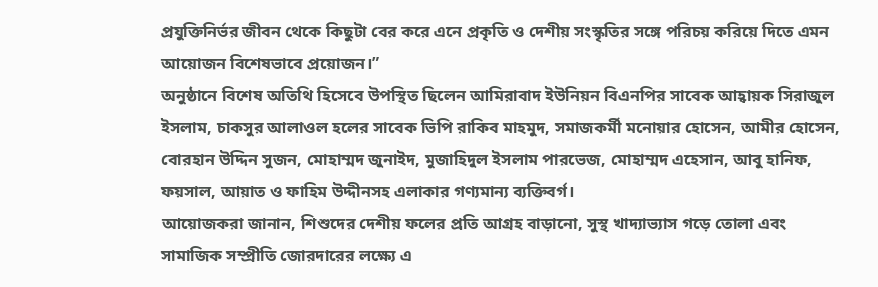প্রযুক্তিনির্ভর জীবন থেকে কিছুটা বের করে এনে প্রকৃতি ও দেশীয় সংস্কৃতির সঙ্গে পরিচয় করিয়ে দিতে এমন আয়োজন বিশেষভাবে প্রয়োজন।”
অনুষ্ঠানে বিশেষ অতিথি হিসেবে উপস্থিত ছিলেন আমিরাবাদ ইউনিয়ন বিএনপির সাবেক আহ্বায়ক সিরাজুল ইসলাম, চাকসুর আলাওল হলের সাবেক ভিপি রাকিব মাহমুদ, সমাজকর্মী মনোয়ার হোসেন, আমীর হোসেন, বোরহান উদ্দিন সুজন, মোহাম্মদ জুনাইদ, মুজাহিদুল ইসলাম পারভেজ, মোহাম্মদ এহেসান, আবু হানিফ, ফয়সাল, আয়াত ও ফাহিম উদ্দীনসহ এলাকার গণ্যমান্য ব্যক্তিবর্গ।
আয়োজকরা জানান, শিশুদের দেশীয় ফলের প্রতি আগ্রহ বাড়ানো, সুস্থ খাদ্যাভ্যাস গড়ে তোলা এবং সামাজিক সম্প্রীতি জোরদারের লক্ষ্যে এ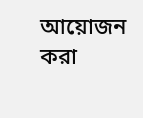আয়োজন করা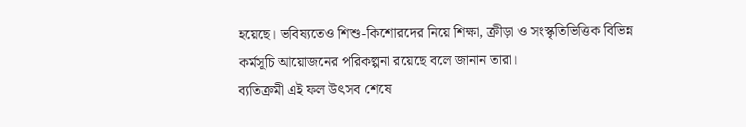হয়েছে। ভবিষ্যতেও শিশু-কিশোরদের নিয়ে শিক্ষা, ক্রীড়া ও সংস্কৃতিভিত্তিক বিভিন্ন কর্মসূচি আয়োজনের পরিকল্পনা রয়েছে বলে জানান তারা।
ব্যতিক্রমী এই ফল উৎসব শেষে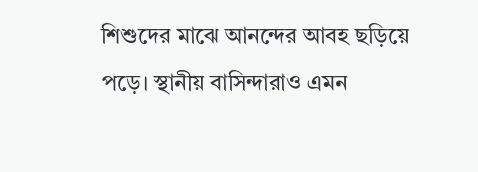শিশুদের মাঝে আনন্দের আবহ ছড়িয়ে পড়ে। স্থানীয় বাসিন্দারাও এমন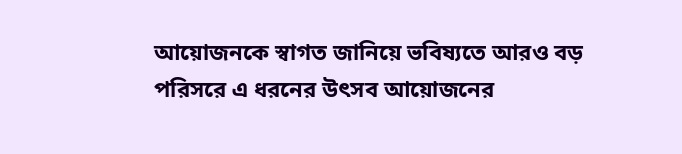আয়োজনকে স্বাগত জানিয়ে ভবিষ্যতে আরও বড় পরিসরে এ ধরনের উৎসব আয়োজনের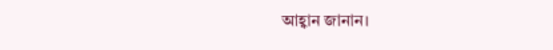আহ্বান জানান।